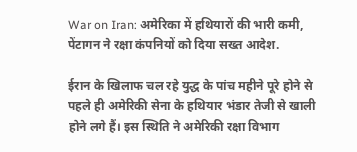War on Iran: अमेरिका में हथियारों की भारी कमी, पेंटागन ने रक्षा कंपनियों को दिया सख्त आदेश.

ईरान के खिलाफ चल रहे युद्ध के पांच महीने पूरे होने से पहले ही अमेरिकी सेना के हथियार भंडार तेजी से खाली होने लगे हैं। इस स्थिति ने अमेरिकी रक्षा विभाग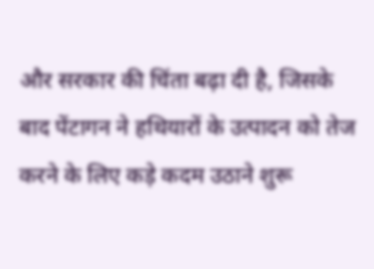और सरकार की चिंता बढ़ा दी है, जिसके बाद पेंटागन ने हथियारों के उत्पादन को तेज करने के लिए कड़े कदम उठाने शुरू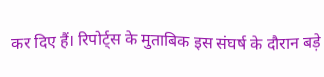कर दिए हैं। रिपोर्ट्स के मुताबिक इस संघर्ष के दौरान बड़े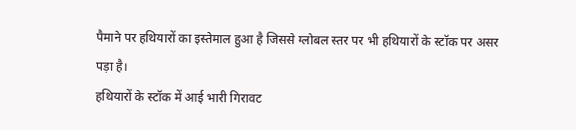पैमाने पर हथियारों का इस्तेमाल हुआ है जिससे ग्लोबल स्तर पर भी हथियारों के स्टॉक पर असर पड़ा है।
हथियारों के स्टॉक में आई भारी गिरावट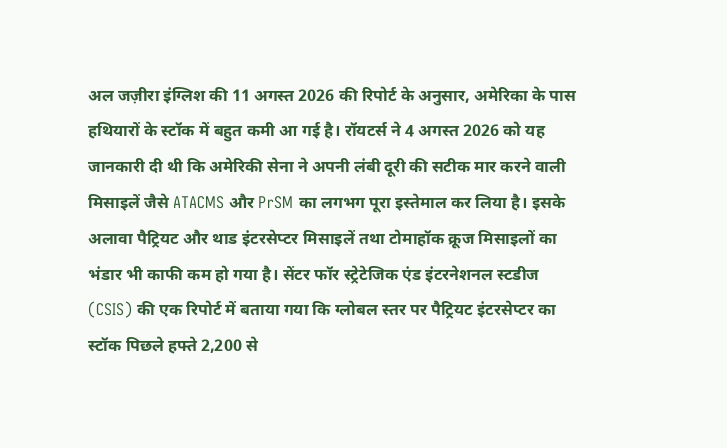अल जज़ीरा इंग्लिश की 11 अगस्त 2026 की रिपोर्ट के अनुसार, अमेरिका के पास हथियारों के स्टॉक में बहुत कमी आ गई है। रॉयटर्स ने 4 अगस्त 2026 को यह जानकारी दी थी कि अमेरिकी सेना ने अपनी लंबी दूरी की सटीक मार करने वाली मिसाइलें जैसे ATACMS और PrSM का लगभग पूरा इस्तेमाल कर लिया है। इसके अलावा पैट्रियट और थाड इंटरसेप्टर मिसाइलें तथा टोमाहॉक क्रूज मिसाइलों का भंडार भी काफी कम हो गया है। सेंटर फॉर स्ट्रेटेजिक एंड इंटरनेशनल स्टडीज (CSIS) की एक रिपोर्ट में बताया गया कि ग्लोबल स्तर पर पैट्रियट इंटरसेप्टर का स्टॉक पिछले हफ्ते 2,200 से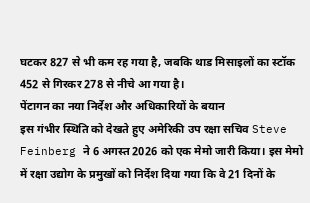घटकर 827 से भी कम रह गया है, जबकि थाड मिसाइलों का स्टॉक 452 से गिरकर 278 से नीचे आ गया है।
पेंटागन का नया निर्देश और अधिकारियों के बयान
इस गंभीर स्थिति को देखते हुए अमेरिकी उप रक्षा सचिव Steve Feinberg ने 6 अगस्त 2026 को एक मेमो जारी किया। इस मेमो में रक्षा उद्योग के प्रमुखों को निर्देश दिया गया कि वे 21 दिनों के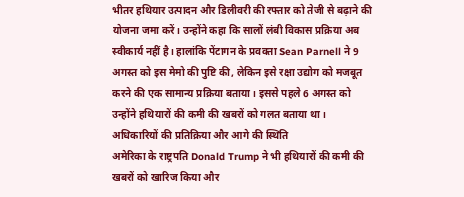भीतर हथियार उत्पादन और डिलीवरी की रफ्तार को तेजी से बढ़ाने की योजना जमा करें। उन्होंने कहा कि सालों लंबी विकास प्रक्रिया अब स्वीकार्य नहीं है। हालांकि पेंटागन के प्रवक्ता Sean Parnell ने 9 अगस्त को इस मेमो की पुष्टि की, लेकिन इसे रक्षा उद्योग को मजबूत करने की एक सामान्य प्रक्रिया बताया। इससे पहले 6 अगस्त को उन्होंने हथियारों की कमी की खबरों को गलत बताया था।
अधिकारियों की प्रतिक्रिया और आगे की स्थिति
अमेरिका के राष्ट्रपति Donald Trump ने भी हथियारों की कमी की खबरों को खारिज किया और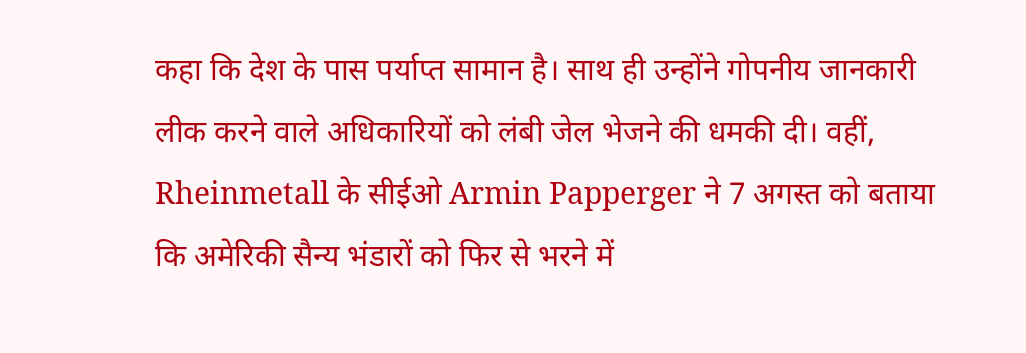कहा कि देश के पास पर्याप्त सामान है। साथ ही उन्होंने गोपनीय जानकारी लीक करने वाले अधिकारियों को लंबी जेल भेजने की धमकी दी। वहीं, Rheinmetall के सीईओ Armin Papperger ने 7 अगस्त को बताया कि अमेरिकी सैन्य भंडारों को फिर से भरने में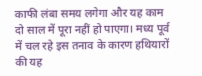काफी लंबा समय लगेगा और यह काम दो साल में पूरा नहीं हो पाएगा। मध्य पूर्व में चल रहे इस तनाव के कारण हथियारों की यह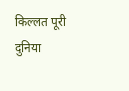किल्लत पूरी दुनिया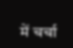में चर्चा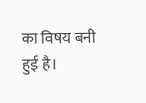का विषय बनी हुई है।